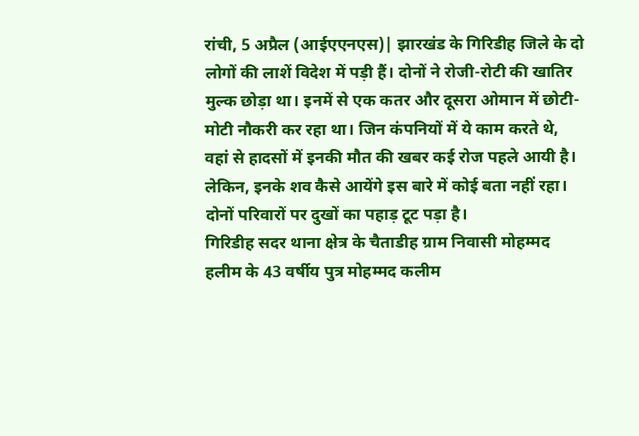रांची, 5 अप्रैल (आईएएनएस)| झारखंड के गिरिडीह जिले के दो लोगों की लाशें विदेश में पड़ी हैं। दोनों ने रोजी-रोटी की खातिर मुल्क छोड़ा था। इनमें से एक कतर और दूसरा ओमान में छोटी-मोटी नौकरी कर रहा था। जिन कंपनियों में ये काम करते थे, वहां से हादसों में इनकी मौत की खबर कई रोज पहले आयी है। लेकिन, इनके शव कैसे आयेंगे इस बारे में कोई बता नहीं रहा। दोनों परिवारों पर दुखों का पहाड़ टूट पड़ा है।
गिरिडीह सदर थाना क्षेत्र के चैताडीह ग्राम निवासी मोहम्मद हलीम के 43 वर्षीय पुत्र मोहम्मद कलीम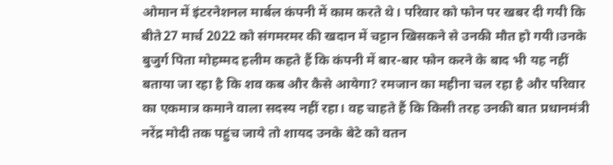ओमान में इंटरनेशनल मार्बल कंपनी में काम करते थे। परिवार को फोन पर खबर दी गयी कि बीते27 मार्च 2022 को संगमरमर की खदान में चट्टान खिसकने से उनकी मौत हो गयी।उनके बुजुर्ग पिता मोहम्मद हलीम कहते हैं कि कंपनी में बार-बार फोन करने के बाद भी यह नहीं बताया जा रहा है कि शव कब और कैसे आयेगा? रमजान का महीना चल रहा है और परिवार का एकमात्र कमाने वाला सदस्य नहीं रहा। वह चाहते हैं कि किसी तरह उनकी बात प्रधानमंत्री नरेंद्र मोदी तक पहुंच जाये तो शायद उनके बेटे को वतन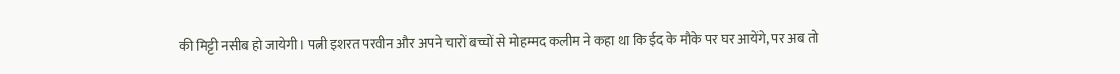की मिट्टी नसीब हो जायेगी। पत्नी इशरत परवीन और अपने चारों बच्चों से मोहम्मद कलीम ने कहा था कि ईद के मौके पर घर आयेंगे, पर अब तो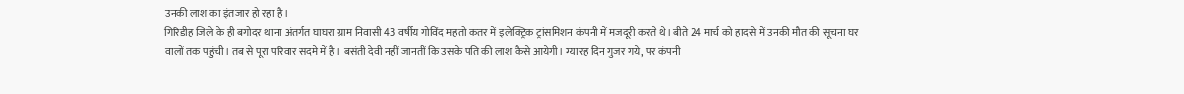उनकी लाश का इंतजार हो रहा है।
गिरिडीह जिले के ही बगोदर थाना अंतर्गत घाघरा ग्राम निवासी 43 वर्षीय गोविंद महतो कतर में इलेक्ट्रिक ट्रांसमिशन कंपनी में मजदूरी करते थे। बीते 24 मार्च को हादसे में उनकी मौत की सूचना घर वालों तक पहुंची। तब से पूरा परिवार सदमे में है। बसंती देवी नहीं जानतीं कि उसके पति की लाश कैसे आयेगी। ग्यारह दिन गुजर गये, पर कंपनी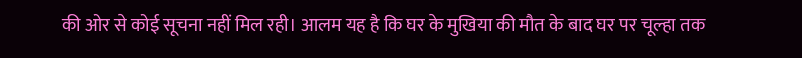की ओर से कोई सूचना नहीं मिल रही। आलम यह है कि घर के मुखिया की मौत के बाद घर पर चूल्हा तक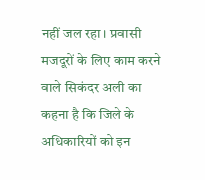नहीं जल रहा। प्रवासी मजदूरों के लिए काम करने वाले सिकंदर अली का कहना है कि जिले के अधिकारियों को इन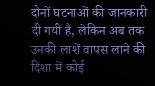दोनों घटनाओं की जानकारी दी गयी है, लेकिन अब तक उनकी लाशें वापस लाने की दिशा में कोई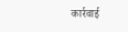कार्रवाई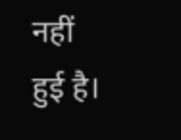नहीं हुई है।